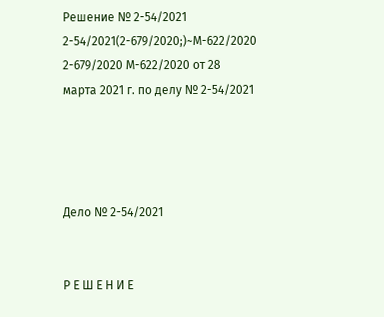Решение № 2-54/2021 2-54/2021(2-679/2020;)~М-622/2020 2-679/2020 М-622/2020 от 28 марта 2021 г. по делу № 2-54/2021




Дело № 2-54/2021


Р Е Ш Е Н И Е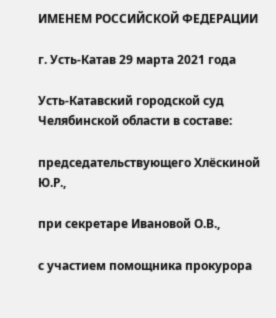ИМЕНЕМ РОССИЙСКОЙ ФЕДЕРАЦИИ

г. Усть-Катав 29 марта 2021 года

Усть-Катавский городской суд Челябинской области в составе:

председательствующего Хлёскиной Ю.Р.,

при секретаре Ивановой О.В.,

с участием помощника прокурора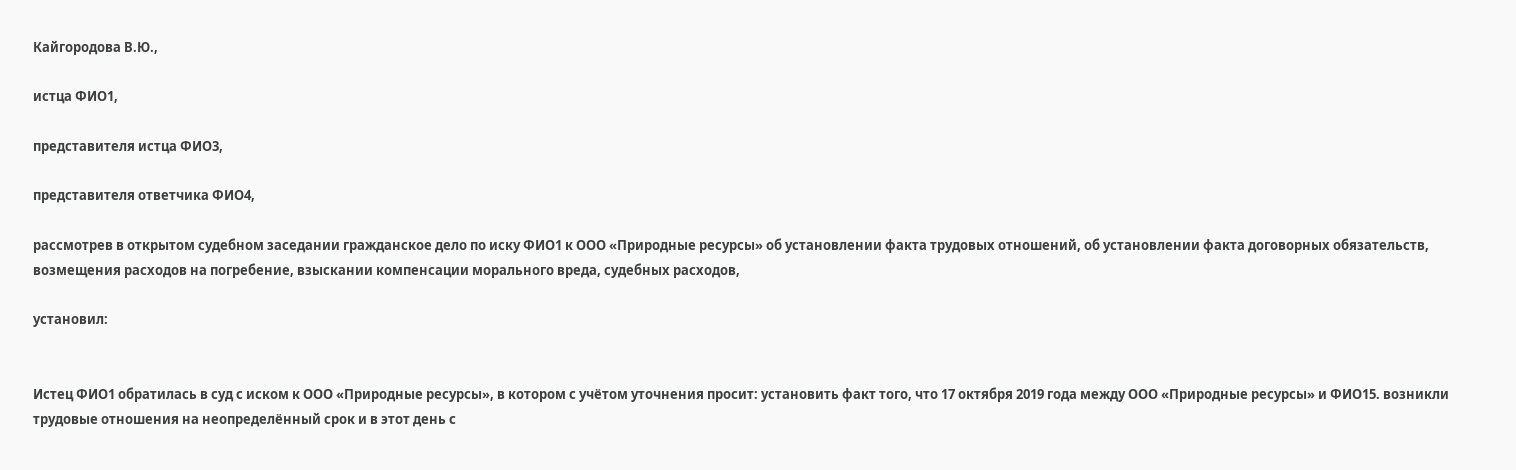Кайгородова В.Ю.,

истца ФИО1,

представителя истца ФИО3,

представителя ответчика ФИО4,

рассмотрев в открытом судебном заседании гражданское дело по иску ФИО1 к ООО «Природные ресурсы» об установлении факта трудовых отношений, об установлении факта договорных обязательств, возмещения расходов на погребение, взыскании компенсации морального вреда, судебных расходов,

установил:


Истец ФИО1 обратилась в суд с иском к ООО «Природные ресурсы», в котором с учётом уточнения просит: установить факт того, что 17 октября 2019 года между ООО «Природные ресурсы» и ФИО15. возникли трудовые отношения на неопределённый срок и в этот день с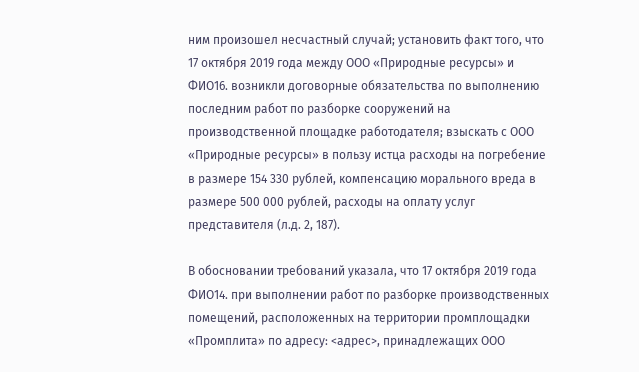ним произошел несчастный случай; установить факт того, что 17 октября 2019 года между ООО «Природные ресурсы» и ФИО16. возникли договорные обязательства по выполнению последним работ по разборке сооружений на производственной площадке работодателя; взыскать с ООО «Природные ресурсы» в пользу истца расходы на погребение в размере 154 330 рублей, компенсацию морального вреда в размере 500 000 рублей, расходы на оплату услуг представителя (л.д. 2, 187).

В обосновании требований указала, что 17 октября 2019 года ФИО14. при выполнении работ по разборке производственных помещений, расположенных на территории промплощадки «Промплита» по адресу: <адрес>, принадлежащих ООО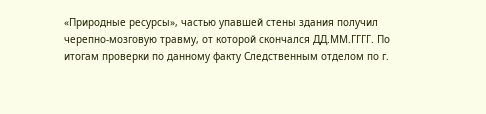«Природные ресурсы», частью упавшей стены здания получил черепно-мозговую травму, от которой скончался ДД.ММ.ГГГГ. По итогам проверки по данному факту Следственным отделом по г.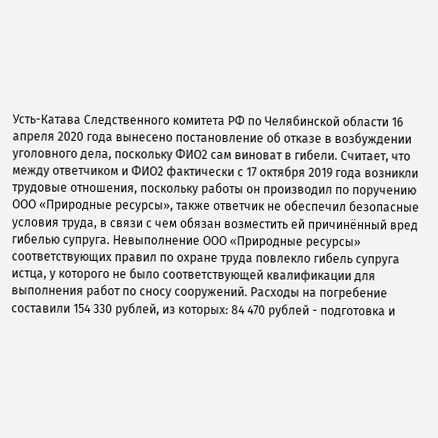Усть-Катава Следственного комитета РФ по Челябинской области 16 апреля 2020 года вынесено постановление об отказе в возбуждении уголовного дела, поскольку ФИО2 сам виноват в гибели. Считает, что между ответчиком и ФИО2 фактически с 17 октября 2019 года возникли трудовые отношения, поскольку работы он производил по поручению ООО «Природные ресурсы», также ответчик не обеспечил безопасные условия труда, в связи с чем обязан возместить ей причинённый вред гибелью супруга. Невыполнение ООО «Природные ресурсы» соответствующих правил по охране труда повлекло гибель супруга истца, у которого не было соответствующей квалификации для выполнения работ по сносу сооружений. Расходы на погребение составили 154 330 рублей, из которых: 84 470 рублей - подготовка и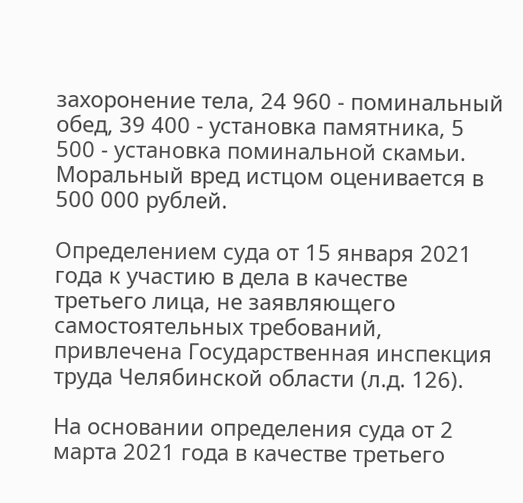захоронение тела, 24 960 - поминальный обед, 39 400 - установка памятника, 5 500 - установка поминальной скамьи. Моральный вред истцом оценивается в 500 000 рублей.

Определением суда от 15 января 2021 года к участию в дела в качестве третьего лица, не заявляющего самостоятельных требований, привлечена Государственная инспекция труда Челябинской области (л.д. 126).

На основании определения суда от 2 марта 2021 года в качестве третьего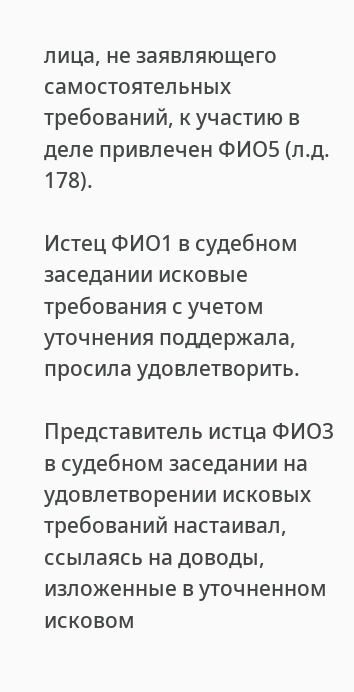лица, не заявляющего самостоятельных требований, к участию в деле привлечен ФИО5 (л.д. 178).

Истец ФИО1 в судебном заседании исковые требования с учетом уточнения поддержала, просила удовлетворить.

Представитель истца ФИО3 в судебном заседании на удовлетворении исковых требований настаивал, ссылаясь на доводы, изложенные в уточненном исковом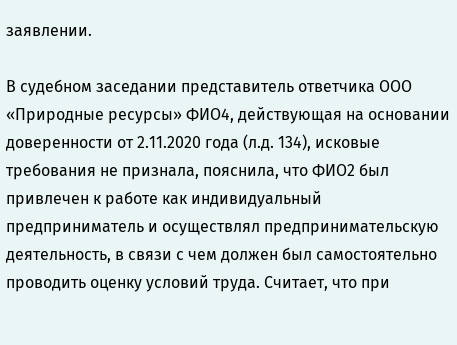заявлении.

В судебном заседании представитель ответчика ООО «Природные ресурсы» ФИО4, действующая на основании доверенности от 2.11.2020 года (л.д. 134), исковые требования не признала, пояснила, что ФИО2 был привлечен к работе как индивидуальный предприниматель и осуществлял предпринимательскую деятельность, в связи с чем должен был самостоятельно проводить оценку условий труда. Считает, что при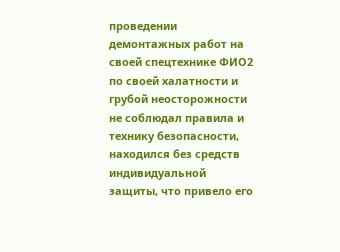проведении демонтажных работ на своей спецтехнике ФИО2 по своей халатности и грубой неосторожности не соблюдал правила и технику безопасности, находился без средств индивидуальной защиты, что привело его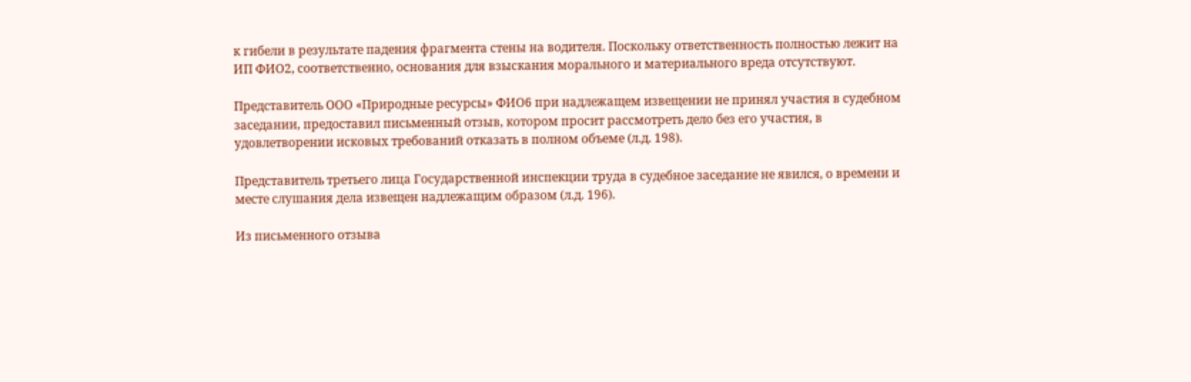к гибели в результате падения фрагмента стены на водителя. Поскольку ответственность полностью лежит на ИП ФИО2, соответственно, основания для взыскания морального и материального вреда отсутствуют.

Представитель ООО «Природные ресурсы» ФИО6 при надлежащем извещении не принял участия в судебном заседании, предоставил письменный отзыв, котором просит рассмотреть дело без его участия, в удовлетворении исковых требований отказать в полном объеме (л.д. 198).

Представитель третьего лица Государственной инспекции труда в судебное заседание не явился, о времени и месте слушания дела извещен надлежащим образом (л.д. 196).

Из письменного отзыва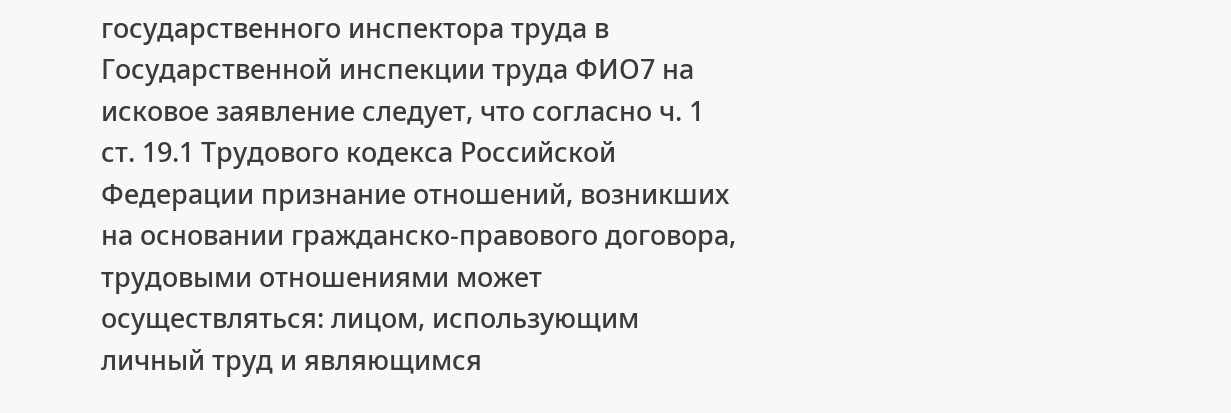государственного инспектора труда в Государственной инспекции труда ФИО7 на исковое заявление следует, что согласно ч. 1 ст. 19.1 Трудового кодекса Российской Федерации признание отношений, возникших на основании гражданско-правового договора, трудовыми отношениями может осуществляться: лицом, использующим личный труд и являющимся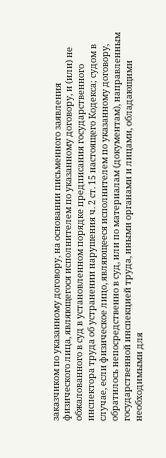заказчиком по указанному договору, на основании письменного заявления физического лица, являющегося исполнителем по указанному договору, и (или) не обжалованного в суд в установленном порядке предписания государственного инспектора труда об устранении нарушения ч. 2 ст. 15 настоящего Кодекса; судом в случае, если физическое лицо, являющееся исполнителем по указанному договору, обратилось непосредственно в суд, или по материалам (документам), направленным государственной инспекцией труда, иными органами и лицами, обладающими необходимыми для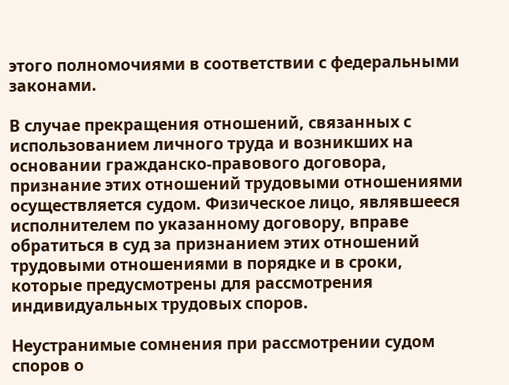этого полномочиями в соответствии с федеральными законами.

В случае прекращения отношений, связанных с использованием личного труда и возникших на основании гражданско-правового договора, признание этих отношений трудовыми отношениями осуществляется судом. Физическое лицо, являвшееся исполнителем по указанному договору, вправе обратиться в суд за признанием этих отношений трудовыми отношениями в порядке и в сроки, которые предусмотрены для рассмотрения индивидуальных трудовых споров.

Неустранимые сомнения при рассмотрении судом споров о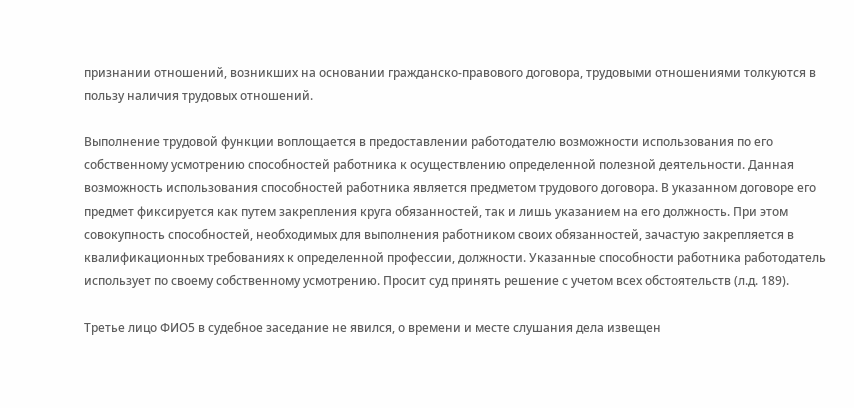признании отношений, возникших на основании гражданско-правового договора, трудовыми отношениями толкуются в пользу наличия трудовых отношений.

Выполнение трудовой функции воплощается в предоставлении работодателю возможности использования по его собственному усмотрению способностей работника к осуществлению определенной полезной деятельности. Данная возможность использования способностей работника является предметом трудового договора. В указанном договоре его предмет фиксируется как путем закрепления круга обязанностей, так и лишь указанием на его должность. При этом совокупность способностей, необходимых для выполнения работником своих обязанностей, зачастую закрепляется в квалификационных требованиях к определенной профессии, должности. Указанные способности работника работодатель использует по своему собственному усмотрению. Просит суд принять решение с учетом всех обстоятельств (л.д. 189).

Третье лицо ФИО5 в судебное заседание не явился, о времени и месте слушания дела извещен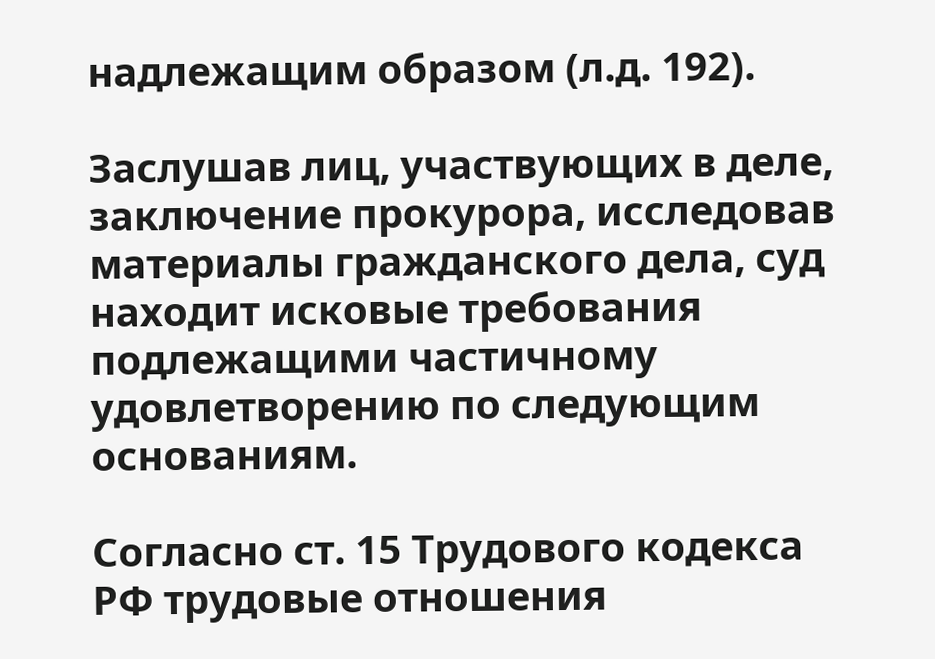надлежащим образом (л.д. 192).

Заслушав лиц, участвующих в деле, заключение прокурора, исследовав материалы гражданского дела, суд находит исковые требования подлежащими частичному удовлетворению по следующим основаниям.

Согласно ст. 15 Трудового кодекса РФ трудовые отношения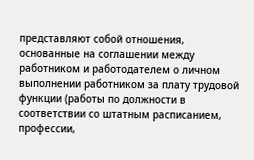представляют собой отношения, основанные на соглашении между работником и работодателем о личном выполнении работником за плату трудовой функции (работы по должности в соответствии со штатным расписанием, профессии,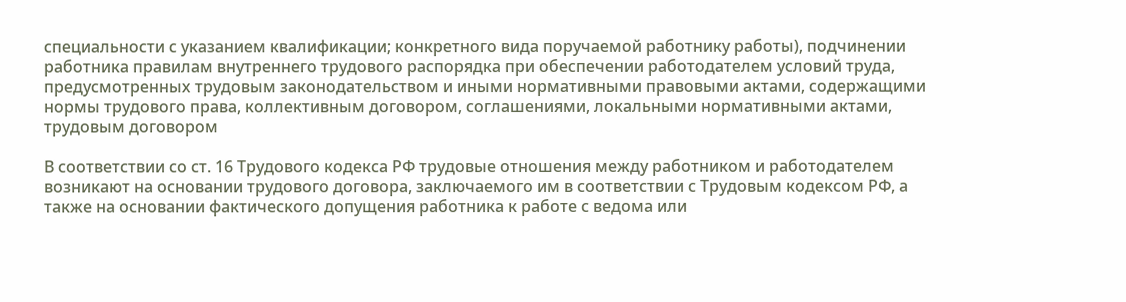специальности с указанием квалификации; конкретного вида поручаемой работнику работы), подчинении работника правилам внутреннего трудового распорядка при обеспечении работодателем условий труда, предусмотренных трудовым законодательством и иными нормативными правовыми актами, содержащими нормы трудового права, коллективным договором, соглашениями, локальными нормативными актами, трудовым договором

В соответствии со ст. 16 Трудового кодекса РФ трудовые отношения между работником и работодателем возникают на основании трудового договора, заключаемого им в соответствии с Трудовым кодексом РФ, а также на основании фактического допущения работника к работе с ведома или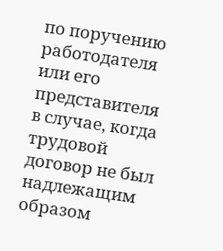по поручению работодателя или его представителя в случае, когда трудовой договор не был надлежащим образом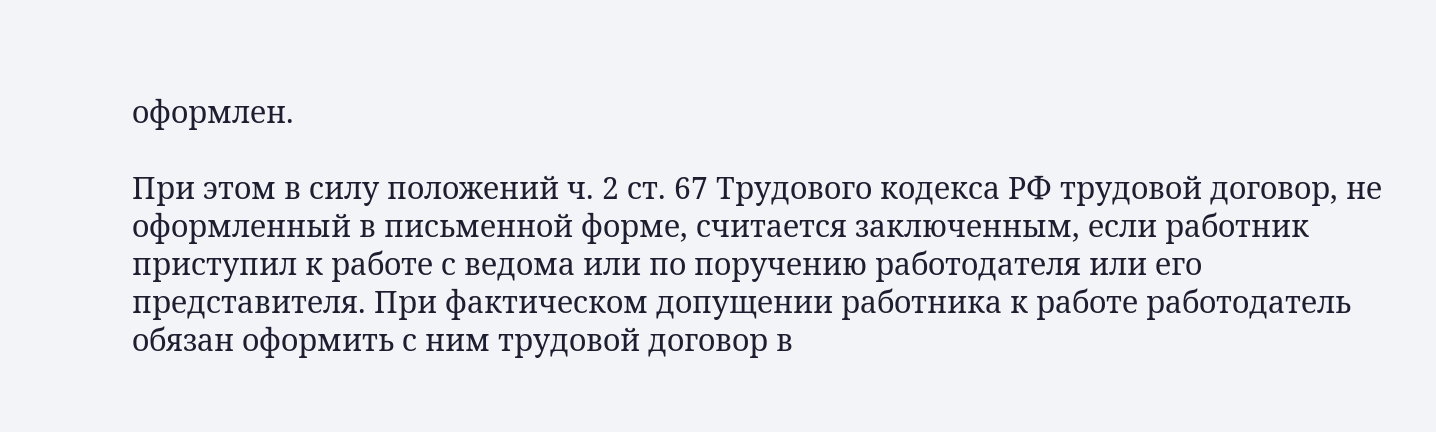оформлен.

При этом в силу положений ч. 2 ст. 67 Трудового кодекса РФ трудовой договор, не оформленный в письменной форме, считается заключенным, если работник приступил к работе с ведома или по поручению работодателя или его представителя. При фактическом допущении работника к работе работодатель обязан оформить с ним трудовой договор в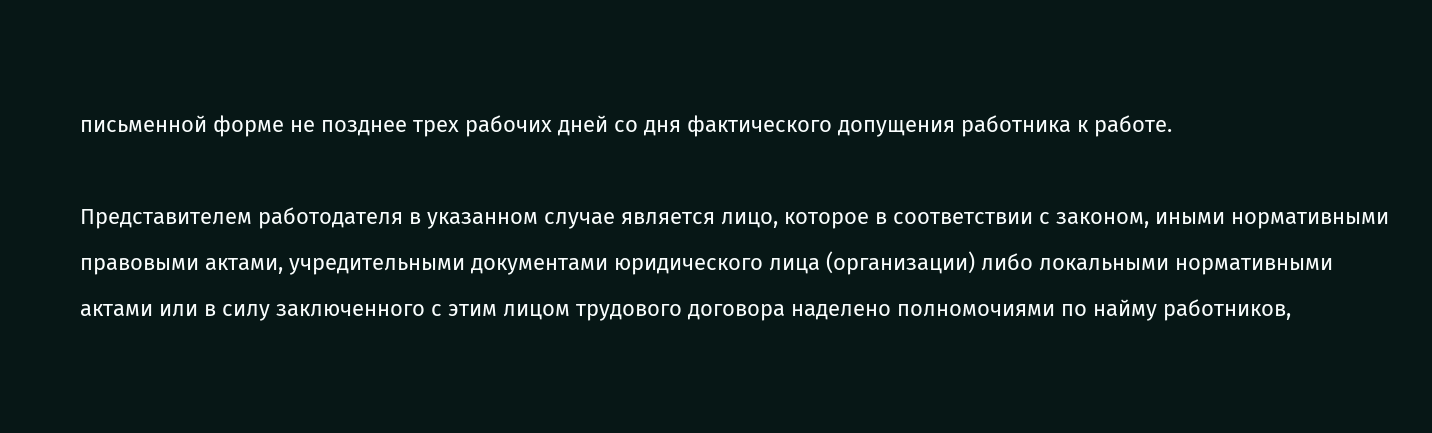письменной форме не позднее трех рабочих дней со дня фактического допущения работника к работе.

Представителем работодателя в указанном случае является лицо, которое в соответствии с законом, иными нормативными правовыми актами, учредительными документами юридического лица (организации) либо локальными нормативными актами или в силу заключенного с этим лицом трудового договора наделено полномочиями по найму работников,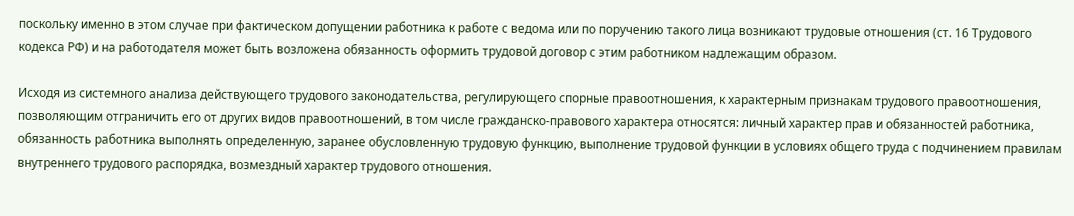поскольку именно в этом случае при фактическом допущении работника к работе с ведома или по поручению такого лица возникают трудовые отношения (ст. 16 Трудового кодекса РФ) и на работодателя может быть возложена обязанность оформить трудовой договор с этим работником надлежащим образом.

Исходя из системного анализа действующего трудового законодательства, регулирующего спорные правоотношения, к характерным признакам трудового правоотношения, позволяющим отграничить его от других видов правоотношений, в том числе гражданско-правового характера относятся: личный характер прав и обязанностей работника, обязанность работника выполнять определенную, заранее обусловленную трудовую функцию, выполнение трудовой функции в условиях общего труда с подчинением правилам внутреннего трудового распорядка, возмездный характер трудового отношения.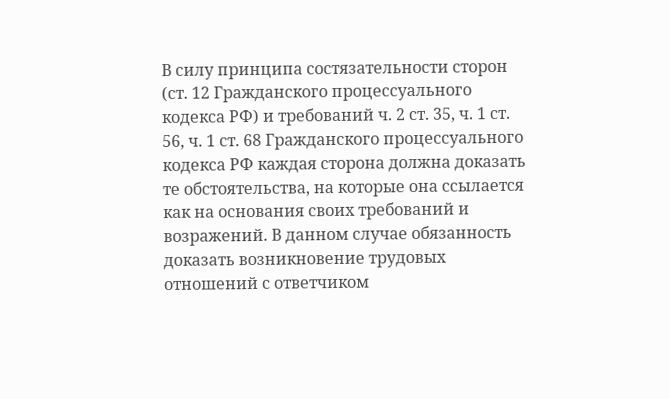В силу принципа состязательности сторон (ст. 12 Гражданского процессуального кодекса РФ) и требований ч. 2 ст. 35, ч. 1 ст. 56, ч. 1 ст. 68 Гражданского процессуального кодекса РФ каждая сторона должна доказать те обстоятельства, на которые она ссылается как на основания своих требований и возражений. В данном случае обязанность доказать возникновение трудовых отношений с ответчиком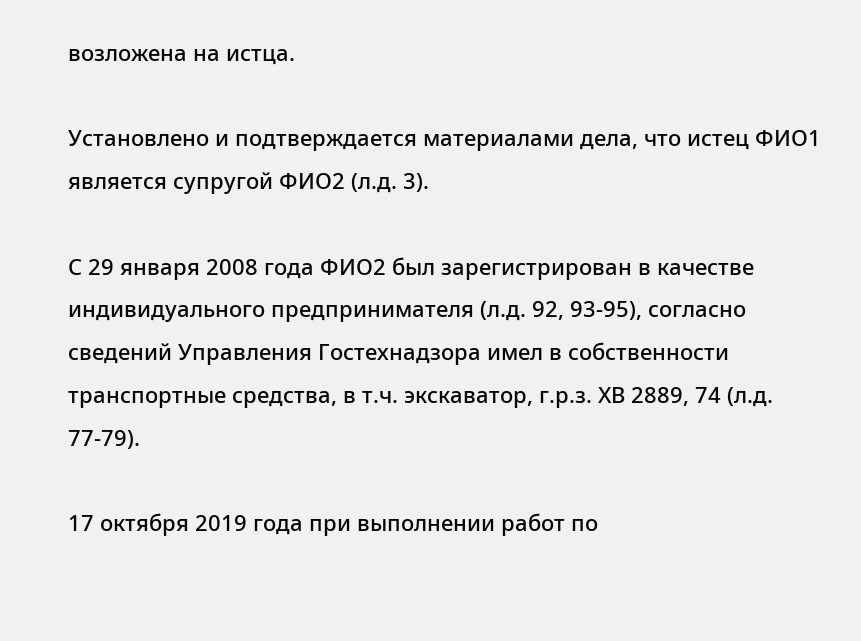возложена на истца.

Установлено и подтверждается материалами дела, что истец ФИО1 является супругой ФИО2 (л.д. 3).

С 29 января 2008 года ФИО2 был зарегистрирован в качестве индивидуального предпринимателя (л.д. 92, 93-95), согласно сведений Управления Гостехнадзора имел в собственности транспортные средства, в т.ч. экскаватор, г.р.з. ХВ 2889, 74 (л.д. 77-79).

17 октября 2019 года при выполнении работ по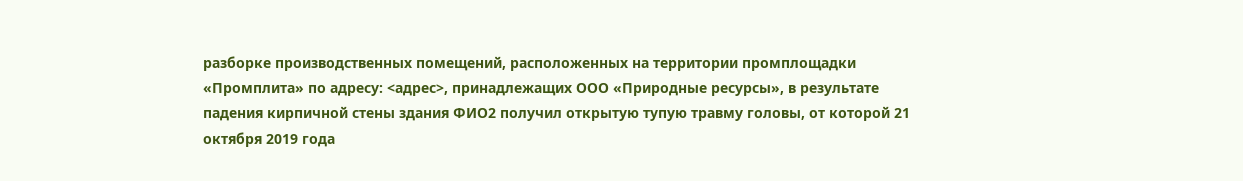разборке производственных помещений, расположенных на территории промплощадки «Промплита» по адресу: <адрес>, принадлежащих ООО «Природные ресурсы», в результате падения кирпичной стены здания ФИО2 получил открытую тупую травму головы, от которой 21 октября 2019 года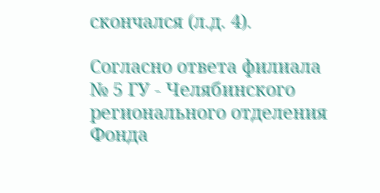скончался (л.д. 4).

Согласно ответа филиала № 5 ГУ - Челябинского регионального отделения Фонда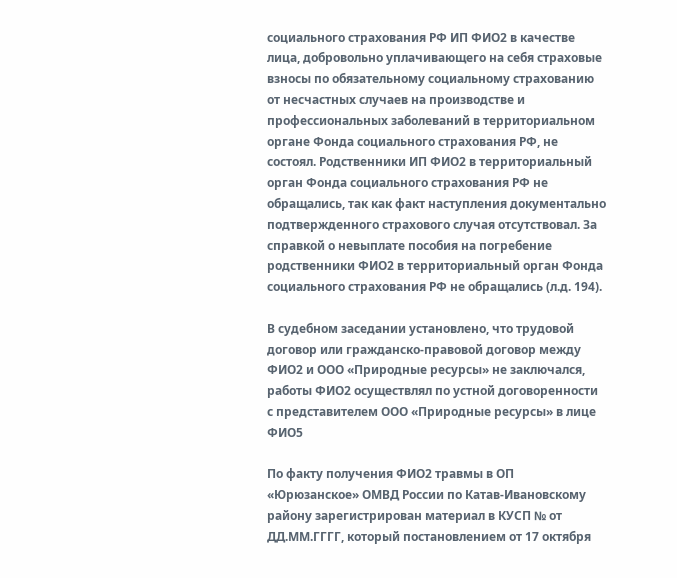социального страхования РФ ИП ФИО2 в качестве лица, добровольно уплачивающего на себя страховые взносы по обязательному социальному страхованию от несчастных случаев на производстве и профессиональных заболеваний в территориальном органе Фонда социального страхования РФ, не состоял. Родственники ИП ФИО2 в территориальный орган Фонда социального страхования РФ не обращались, так как факт наступления документально подтвержденного страхового случая отсутствовал. За справкой о невыплате пособия на погребение родственники ФИО2 в территориальный орган Фонда социального страхования РФ не обращались (л.д. 194).

В судебном заседании установлено, что трудовой договор или гражданско-правовой договор между ФИО2 и ООО «Природные ресурсы» не заключался, работы ФИО2 осуществлял по устной договоренности с представителем ООО «Природные ресурсы» в лице ФИО5

По факту получения ФИО2 травмы в ОП «Юрюзанское» ОМВД России по Катав-Ивановскому району зарегистрирован материал в КУСП № от ДД.ММ.ГГГГ, который постановлением от 17 октября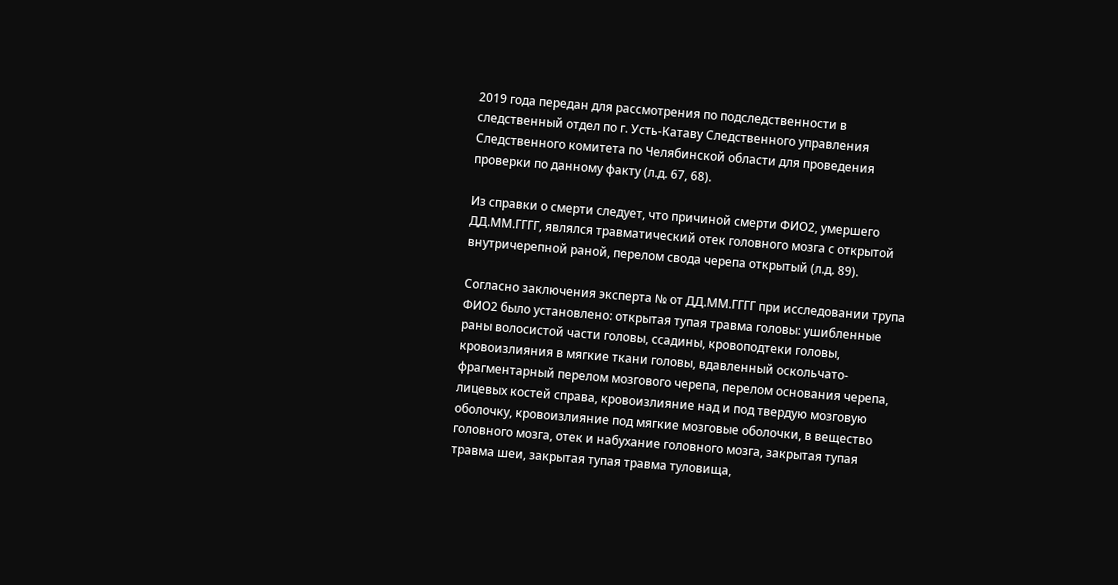2019 года передан для рассмотрения по подследственности в следственный отдел по г. Усть-Катаву Следственного управления Следственного комитета по Челябинской области для проведения проверки по данному факту (л.д. 67, 68).

Из справки о смерти следует, что причиной смерти ФИО2, умершего ДД.ММ.ГГГГ, являлся травматический отек головного мозга с открытой внутричерепной раной, перелом свода черепа открытый (л.д. 89).

Согласно заключения эксперта № от ДД.ММ.ГГГГ при исследовании трупа ФИО2 было установлено: открытая тупая травма головы: ушибленные раны волосистой части головы, ссадины, кровоподтеки головы, кровоизлияния в мягкие ткани головы, вдавленный оскольчато-фрагментарный перелом мозгового черепа, перелом основания черепа, лицевых костей справа, кровоизлияние над и под твердую мозговую оболочку, кровоизлияние под мягкие мозговые оболочки, в вещество головного мозга, отек и набухание головного мозга, закрытая тупая травма шеи, закрытая тупая травма туловища,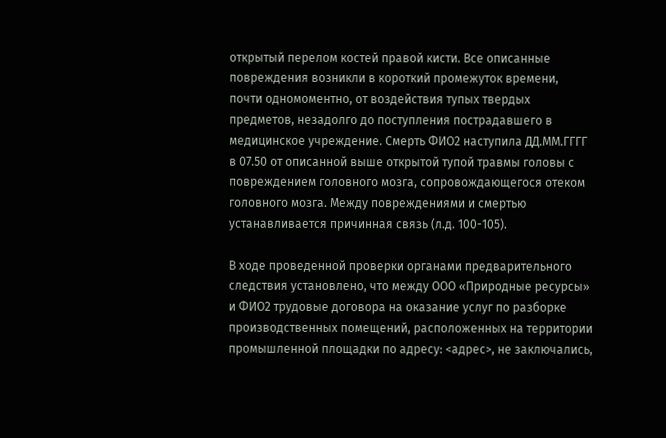открытый перелом костей правой кисти. Все описанные повреждения возникли в короткий промежуток времени, почти одномоментно, от воздействия тупых твердых предметов, незадолго до поступления пострадавшего в медицинское учреждение. Смерть ФИО2 наступила ДД.ММ.ГГГГ в 07.50 от описанной выше открытой тупой травмы головы с повреждением головного мозга, сопровождающегося отеком головного мозга. Между повреждениями и смертью устанавливается причинная связь (л.д. 100-105).

В ходе проведенной проверки органами предварительного следствия установлено, что между ООО «Природные ресурсы» и ФИО2 трудовые договора на оказание услуг по разборке производственных помещений, расположенных на территории промышленной площадки по адресу: <адрес>, не заключались,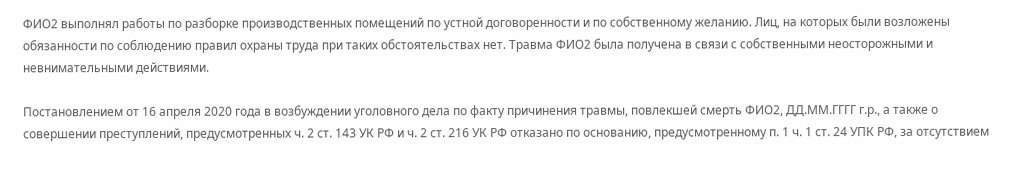ФИО2 выполнял работы по разборке производственных помещений по устной договоренности и по собственному желанию. Лиц, на которых были возложены обязанности по соблюдению правил охраны труда при таких обстоятельствах нет. Травма ФИО2 была получена в связи с собственными неосторожными и невнимательными действиями.

Постановлением от 16 апреля 2020 года в возбуждении уголовного дела по факту причинения травмы, повлекшей смерть ФИО2, ДД.ММ.ГГГГ г.р., а также о совершении преступлений, предусмотренных ч. 2 ст. 143 УК РФ и ч. 2 ст. 216 УК РФ отказано по основанию, предусмотренному п. 1 ч. 1 ст. 24 УПК РФ, за отсутствием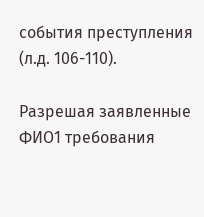события преступления (л.д. 106-110).

Разрешая заявленные ФИО1 требования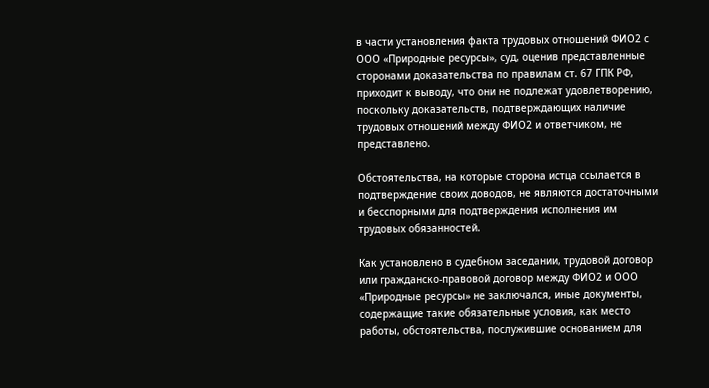в части установления факта трудовых отношений ФИО2 с ООО «Природные ресурсы», суд, оценив представленные сторонами доказательства по правилам ст. 67 ГПК РФ, приходит к выводу, что они не подлежат удовлетворению, поскольку доказательств, подтверждающих наличие трудовых отношений между ФИО2 и ответчиком, не представлено.

Обстоятельства, на которые сторона истца ссылается в подтверждение своих доводов, не являются достаточными и бесспорными для подтверждения исполнения им трудовых обязанностей.

Как установлено в судебном заседании, трудовой договор или гражданско-правовой договор между ФИО2 и ООО «Природные ресурсы» не заключался, иные документы, содержащие такие обязательные условия, как место работы, обстоятельства, послужившие основанием для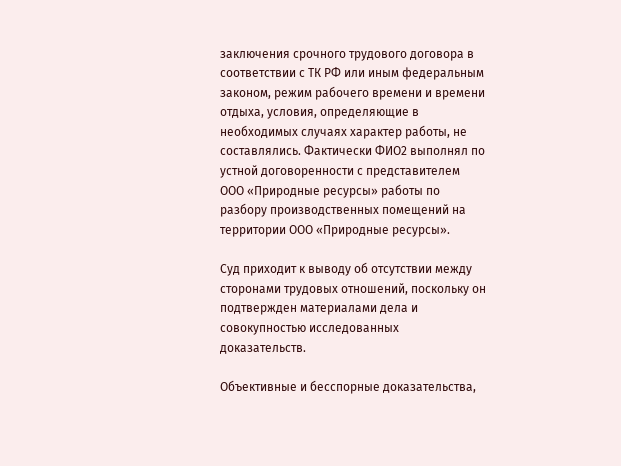заключения срочного трудового договора в соответствии с ТК РФ или иным федеральным законом, режим рабочего времени и времени отдыха, условия, определяющие в необходимых случаях характер работы, не составлялись. Фактически ФИО2 выполнял по устной договоренности с представителем ООО «Природные ресурсы» работы по разбору производственных помещений на территории ООО «Природные ресурсы».

Суд приходит к выводу об отсутствии между сторонами трудовых отношений, поскольку он подтвержден материалами дела и совокупностью исследованных доказательств.

Объективные и бесспорные доказательства,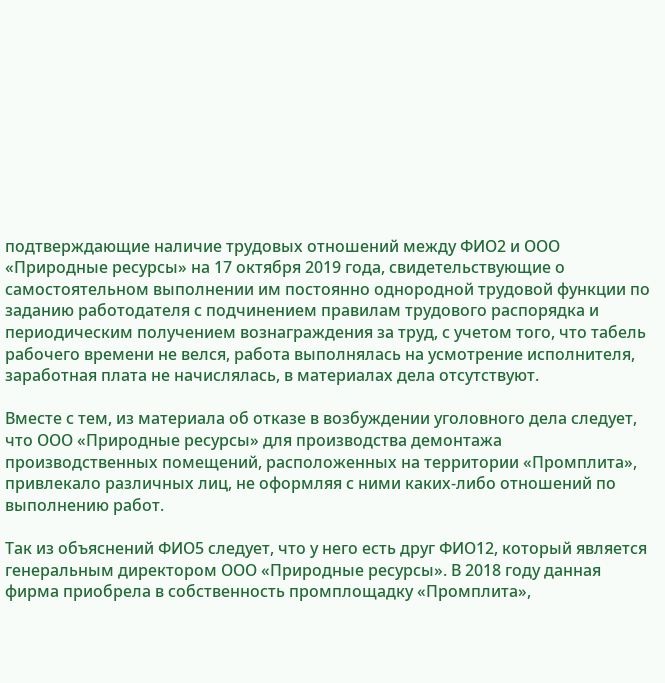подтверждающие наличие трудовых отношений между ФИО2 и ООО «Природные ресурсы» на 17 октября 2019 года, свидетельствующие о самостоятельном выполнении им постоянно однородной трудовой функции по заданию работодателя с подчинением правилам трудового распорядка и периодическим получением вознаграждения за труд, с учетом того, что табель рабочего времени не велся, работа выполнялась на усмотрение исполнителя, заработная плата не начислялась, в материалах дела отсутствуют.

Вместе с тем, из материала об отказе в возбуждении уголовного дела следует, что ООО «Природные ресурсы» для производства демонтажа производственных помещений, расположенных на территории «Промплита», привлекало различных лиц, не оформляя с ними каких-либо отношений по выполнению работ.

Так из объяснений ФИО5 следует, что у него есть друг ФИО12, который является генеральным директором ООО «Природные ресурсы». В 2018 году данная фирма приобрела в собственность промплощадку «Промплита»,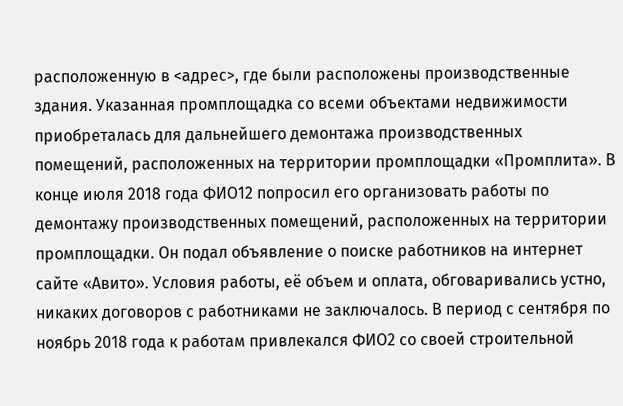расположенную в <адрес>, где были расположены производственные здания. Указанная промплощадка со всеми объектами недвижимости приобреталась для дальнейшего демонтажа производственных помещений, расположенных на территории промплощадки «Промплита». В конце июля 2018 года ФИО12 попросил его организовать работы по демонтажу производственных помещений, расположенных на территории промплощадки. Он подал объявление о поиске работников на интернет сайте «Авито». Условия работы, её объем и оплата, обговаривались устно, никаких договоров с работниками не заключалось. В период с сентября по ноябрь 2018 года к работам привлекался ФИО2 со своей строительной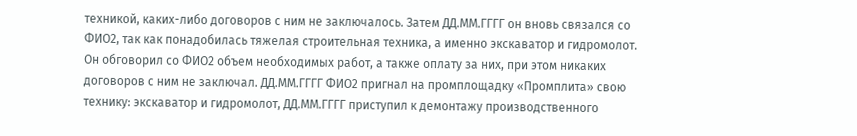техникой, каких-либо договоров с ним не заключалось. Затем ДД.ММ.ГГГГ он вновь связался со ФИО2, так как понадобилась тяжелая строительная техника, а именно экскаватор и гидромолот. Он обговорил со ФИО2 объем необходимых работ, а также оплату за них, при этом никаких договоров с ним не заключал. ДД.ММ.ГГГГ ФИО2 пригнал на промплощадку «Промплита» свою технику: экскаватор и гидромолот, ДД.ММ.ГГГГ приступил к демонтажу производственного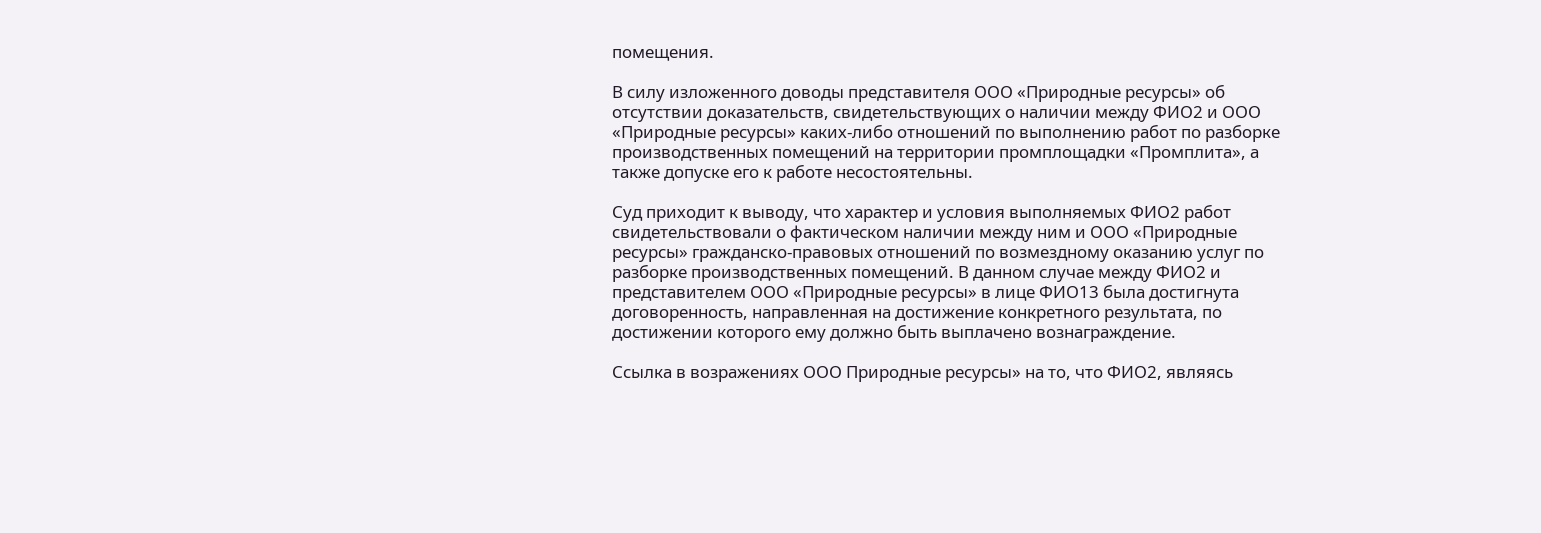помещения.

В силу изложенного доводы представителя ООО «Природные ресурсы» об отсутствии доказательств, свидетельствующих о наличии между ФИО2 и ООО «Природные ресурсы» каких-либо отношений по выполнению работ по разборке производственных помещений на территории промплощадки «Промплита», а также допуске его к работе несостоятельны.

Суд приходит к выводу, что характер и условия выполняемых ФИО2 работ свидетельствовали о фактическом наличии между ним и ООО «Природные ресурсы» гражданско-правовых отношений по возмездному оказанию услуг по разборке производственных помещений. В данном случае между ФИО2 и представителем ООО «Природные ресурсы» в лице ФИО13 была достигнута договоренность, направленная на достижение конкретного результата, по достижении которого ему должно быть выплачено вознаграждение.

Ссылка в возражениях ООО Природные ресурсы» на то, что ФИО2, являясь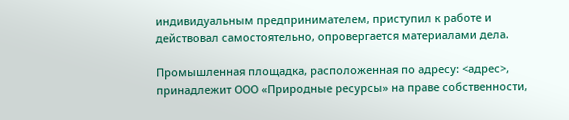индивидуальным предпринимателем, приступил к работе и действовал самостоятельно, опровергается материалами дела.

Промышленная площадка, расположенная по адресу: <адрес>, принадлежит ООО «Природные ресурсы» на праве собственности,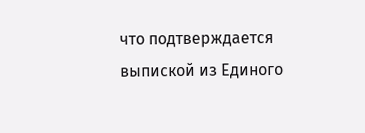что подтверждается выпиской из Единого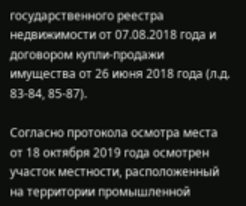государственного реестра недвижимости от 07.08.2018 года и договором купли-продажи имущества от 26 июня 2018 года (л.д. 83-84, 85-87).

Согласно протокола осмотра места от 18 октября 2019 года осмотрен участок местности, расположенный на территории промышленной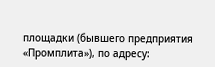площадки (бывшего предприятия «Промплита»), по адресу: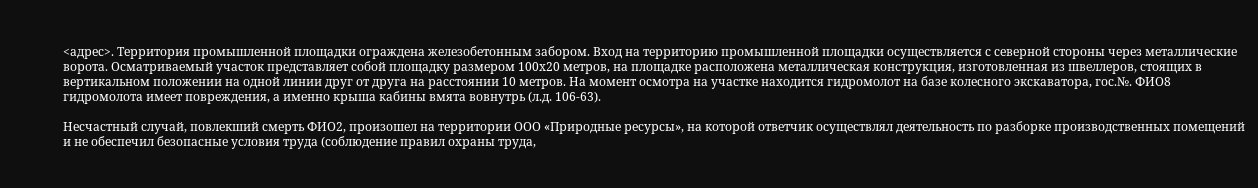<адрес>. Территория промышленной площадки ограждена железобетонным забором. Вход на территорию промышленной площадки осуществляется с северной стороны через металлические ворота. Осматриваемый участок представляет собой площадку размером 100х20 метров, на площадке расположена металлическая конструкция, изготовленная из швеллеров, стоящих в вертикальном положении на одной линии друг от друга на расстоянии 10 метров. На момент осмотра на участке находится гидромолот на базе колесного экскаватора, гос.№. ФИО8 гидромолота имеет повреждения, а именно крыша кабины вмята вовнутрь (л.д. 106-63).

Несчастный случай, повлекший смерть ФИО2, произошел на территории ООО «Природные ресурсы», на которой ответчик осуществлял деятельность по разборке производственных помещений и не обеспечил безопасные условия труда (соблюдение правил охраны труда,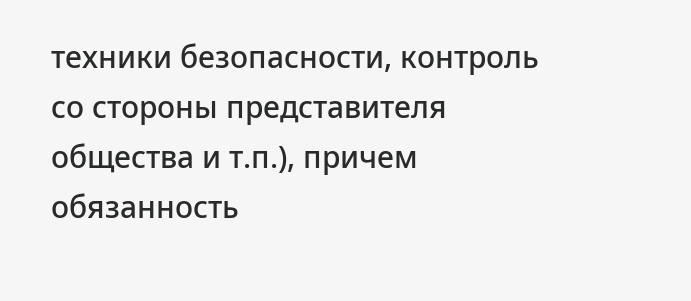техники безопасности, контроль со стороны представителя общества и т.п.), причем обязанность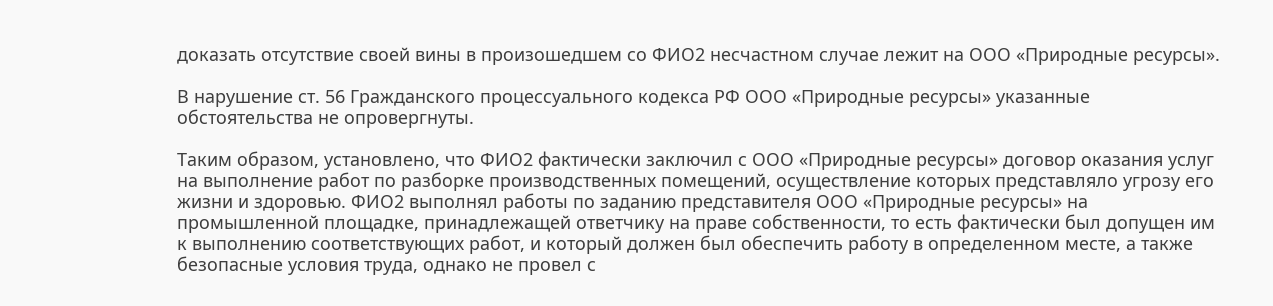доказать отсутствие своей вины в произошедшем со ФИО2 несчастном случае лежит на ООО «Природные ресурсы».

В нарушение ст. 56 Гражданского процессуального кодекса РФ ООО «Природные ресурсы» указанные обстоятельства не опровергнуты.

Таким образом, установлено, что ФИО2 фактически заключил с ООО «Природные ресурсы» договор оказания услуг на выполнение работ по разборке производственных помещений, осуществление которых представляло угрозу его жизни и здоровью. ФИО2 выполнял работы по заданию представителя ООО «Природные ресурсы» на промышленной площадке, принадлежащей ответчику на праве собственности, то есть фактически был допущен им к выполнению соответствующих работ, и который должен был обеспечить работу в определенном месте, а также безопасные условия труда, однако не провел с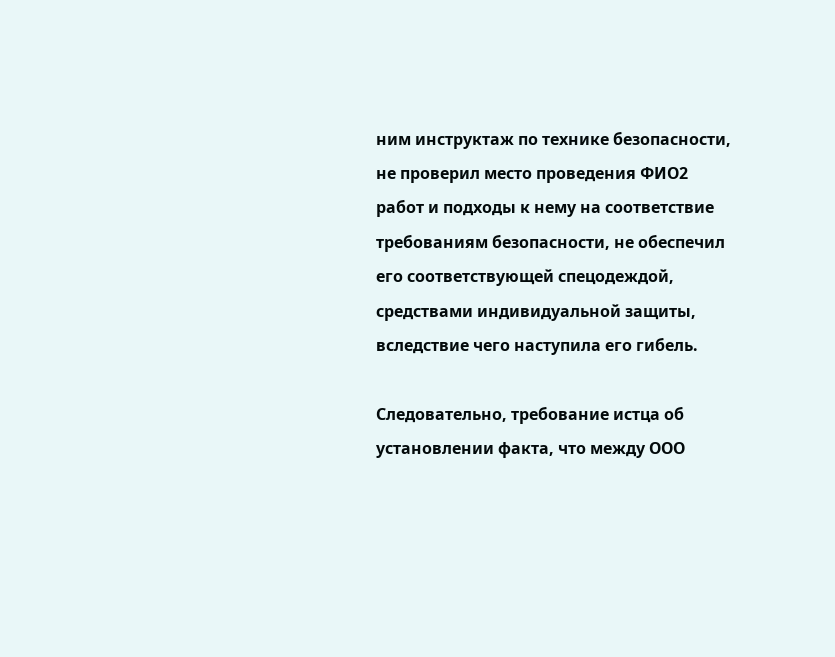ним инструктаж по технике безопасности, не проверил место проведения ФИО2 работ и подходы к нему на соответствие требованиям безопасности, не обеспечил его соответствующей спецодеждой, средствами индивидуальной защиты, вследствие чего наступила его гибель.

Следовательно, требование истца об установлении факта, что между ООО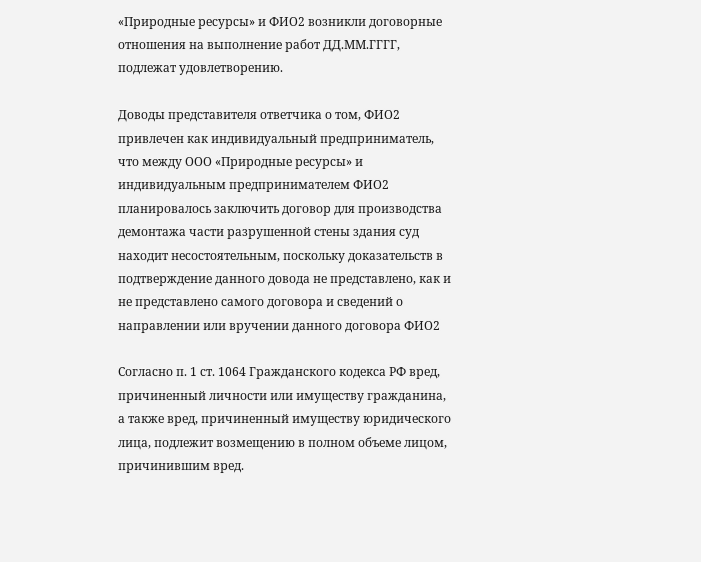«Природные ресурсы» и ФИО2 возникли договорные отношения на выполнение работ ДД.ММ.ГГГГ, подлежат удовлетворению.

Доводы представителя ответчика о том, ФИО2 привлечен как индивидуальный предприниматель, что между ООО «Природные ресурсы» и индивидуальным предпринимателем ФИО2 планировалось заключить договор для производства демонтажа части разрушенной стены здания суд находит несостоятельным, поскольку доказательств в подтверждение данного довода не представлено, как и не представлено самого договора и сведений о направлении или вручении данного договора ФИО2

Согласно п. 1 ст. 1064 Гражданского кодекса РФ вред, причиненный личности или имуществу гражданина, а также вред, причиненный имуществу юридического лица, подлежит возмещению в полном объеме лицом, причинившим вред.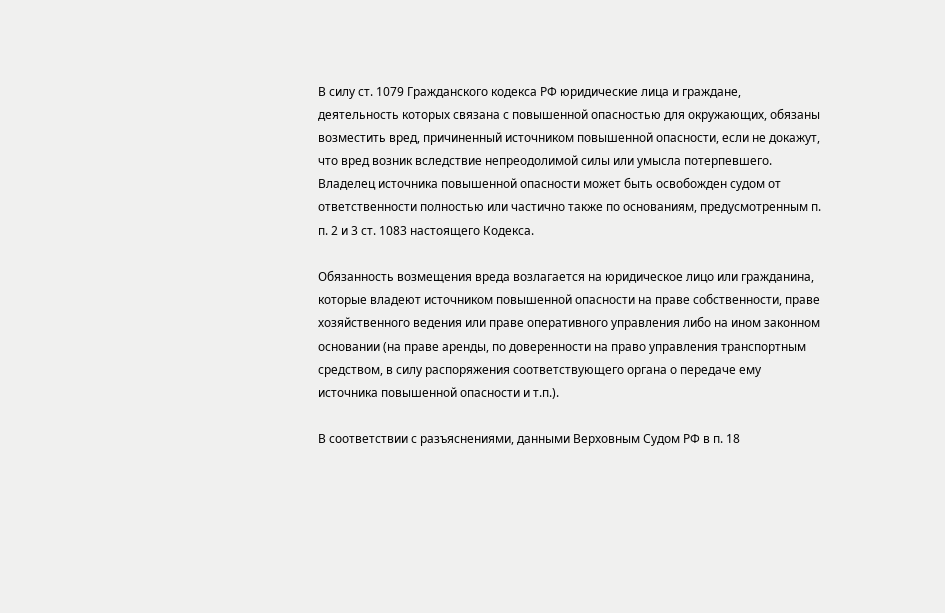В силу ст. 1079 Гражданского кодекса РФ юридические лица и граждане, деятельность которых связана с повышенной опасностью для окружающих, обязаны возместить вред, причиненный источником повышенной опасности, если не докажут, что вред возник вследствие непреодолимой силы или умысла потерпевшего. Владелец источника повышенной опасности может быть освобожден судом от ответственности полностью или частично также по основаниям, предусмотренным п. п. 2 и 3 ст. 1083 настоящего Кодекса.

Обязанность возмещения вреда возлагается на юридическое лицо или гражданина, которые владеют источником повышенной опасности на праве собственности, праве хозяйственного ведения или праве оперативного управления либо на ином законном основании (на праве аренды, по доверенности на право управления транспортным средством, в силу распоряжения соответствующего органа о передаче ему источника повышенной опасности и т.п.).

В соответствии с разъяснениями, данными Верховным Судом РФ в п. 18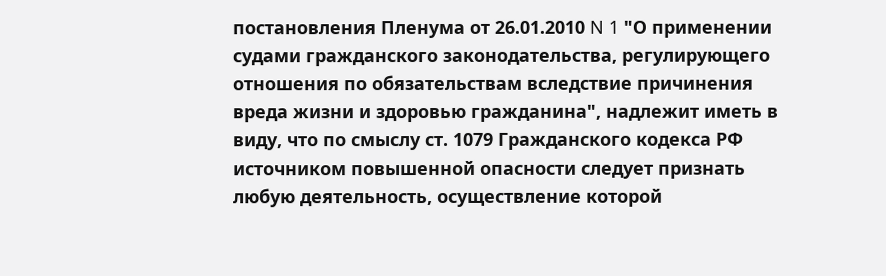постановления Пленума от 26.01.2010 N 1 "О применении судами гражданского законодательства, регулирующего отношения по обязательствам вследствие причинения вреда жизни и здоровью гражданина", надлежит иметь в виду, что по смыслу ст. 1079 Гражданского кодекса РФ источником повышенной опасности следует признать любую деятельность, осуществление которой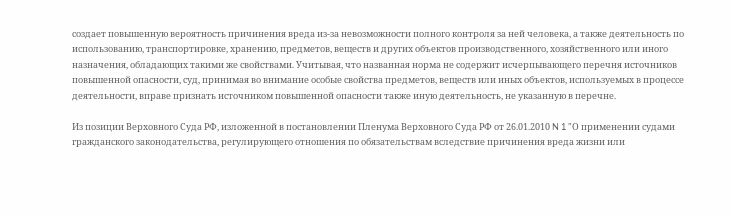создает повышенную вероятность причинения вреда из-за невозможности полного контроля за ней человека, а также деятельность по использованию, транспортировке, хранению, предметов, веществ и других объектов производственного, хозяйственного или иного назначения, обладающих такими же свойствами. Учитывая, что названная норма не содержит исчерпывающего перечня источников повышенной опасности, суд, принимая во внимание особые свойства предметов, веществ или иных объектов, используемых в процессе деятельности, вправе признать источником повышенной опасности также иную деятельность, не указанную в перечне.

Из позиции Верховного Суда РФ, изложенной в постановлении Пленума Верховного Суда РФ от 26.01.2010 N 1 "О применении судами гражданского законодательства, регулирующего отношения по обязательствам вследствие причинения вреда жизни или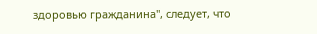здоровью гражданина", следует, что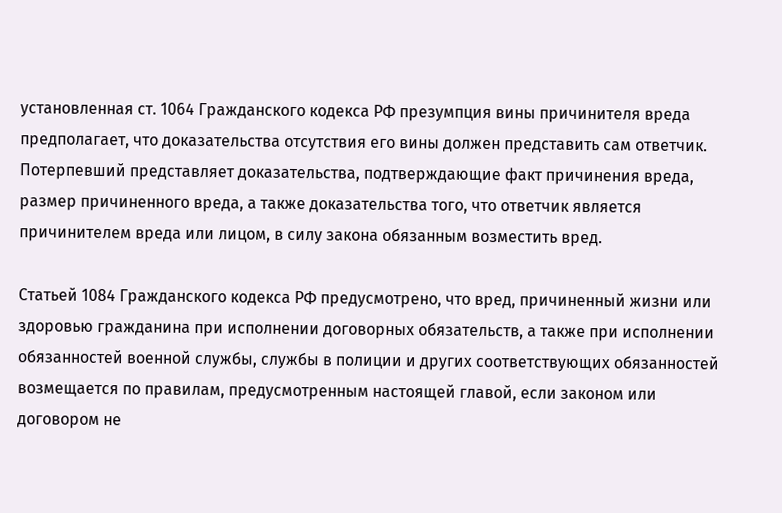установленная ст. 1064 Гражданского кодекса РФ презумпция вины причинителя вреда предполагает, что доказательства отсутствия его вины должен представить сам ответчик. Потерпевший представляет доказательства, подтверждающие факт причинения вреда, размер причиненного вреда, а также доказательства того, что ответчик является причинителем вреда или лицом, в силу закона обязанным возместить вред.

Статьей 1084 Гражданского кодекса РФ предусмотрено, что вред, причиненный жизни или здоровью гражданина при исполнении договорных обязательств, а также при исполнении обязанностей военной службы, службы в полиции и других соответствующих обязанностей возмещается по правилам, предусмотренным настоящей главой, если законом или договором не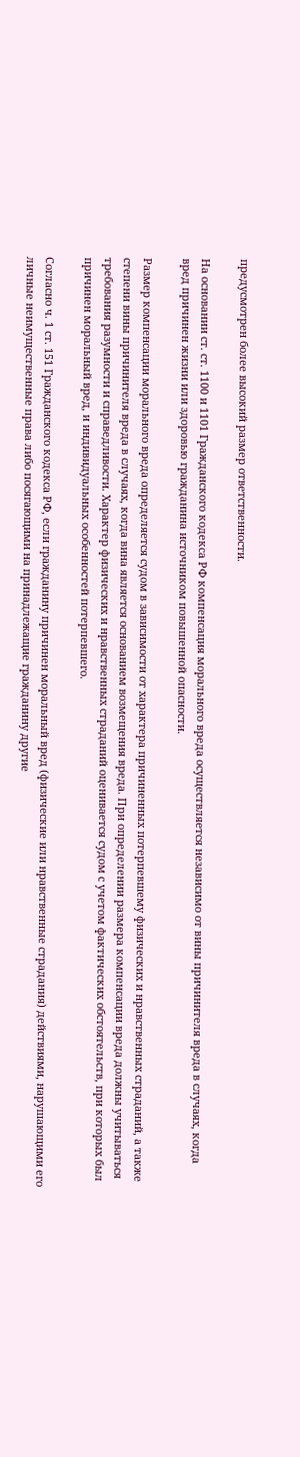предусмотрен более высокий размер ответственности.

На основании ст. ст. 1100 и 1101 Гражданского кодекса РФ компенсация морального вреда осуществляется независимо от вины причинителя вреда в случаях, когда вред причинен жизни или здоровью гражданина источником повышенной опасности.

Размер компенсации морального вреда определяется судом в зависимости от характера причиненных потерпевшему физических и нравственных страданий, а также степени вины причинителя вреда в случаях, когда вина является основанием возмещения вреда. При определении размера компенсации вреда должны учитываться требования разумности и справедливости. Характер физических и нравственных страданий оценивается судом с учетом фактических обстоятельств, при которых был причинен моральный вред, и индивидуальных особенностей потерпевшего.

Согласно ч. 1 ст. 151 Гражданского кодекса РФ, если гражданину причинен моральный вред (физические или нравственные страдания) действиями, нарушающими его личные неимущественные права либо посягающими на принадлежащие гражданину другие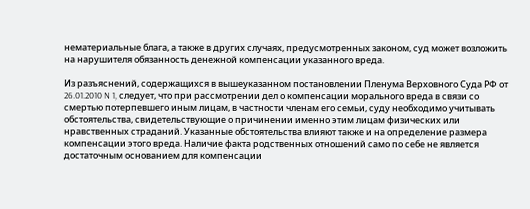нематериальные блага, а также в других случаях, предусмотренных законом, суд может возложить на нарушителя обязанность денежной компенсации указанного вреда.

Из разъяснений, содержащихся в вышеуказанном постановлении Пленума Верховного Суда РФ от 26.01.2010 N 1, следует, что при рассмотрении дел о компенсации морального вреда в связи со смертью потерпевшего иным лицам, в частности членам его семьи, суду необходимо учитывать обстоятельства, свидетельствующие о причинении именно этим лицам физических или нравственных страданий. Указанные обстоятельства влияют также и на определение размера компенсации этого вреда. Наличие факта родственных отношений само по себе не является достаточным основанием для компенсации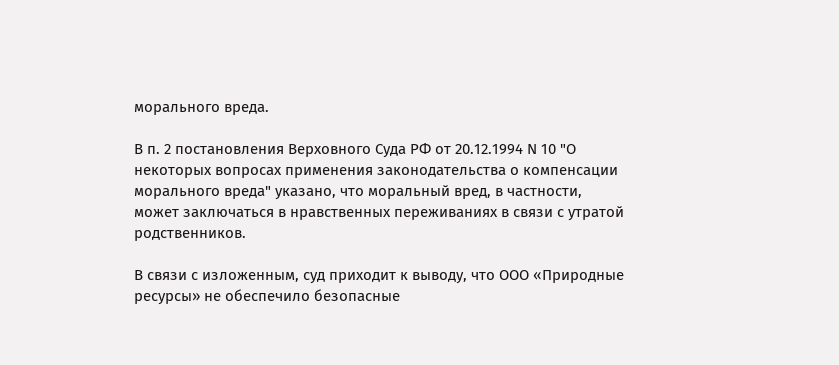морального вреда.

В п. 2 постановления Верховного Суда РФ от 20.12.1994 N 10 "О некоторых вопросах применения законодательства о компенсации морального вреда" указано, что моральный вред, в частности, может заключаться в нравственных переживаниях в связи с утратой родственников.

В связи с изложенным, суд приходит к выводу, что ООО «Природные ресурсы» не обеспечило безопасные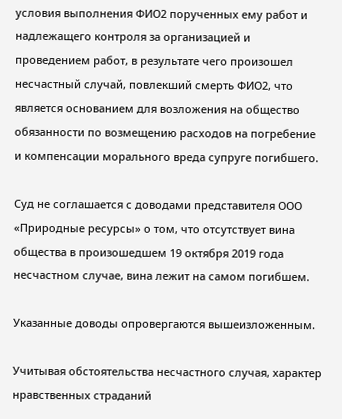условия выполнения ФИО2 порученных ему работ и надлежащего контроля за организацией и проведением работ, в результате чего произошел несчастный случай, повлекший смерть ФИО2, что является основанием для возложения на общество обязанности по возмещению расходов на погребение и компенсации морального вреда супруге погибшего.

Суд не соглашается с доводами представителя ООО «Природные ресурсы» о том, что отсутствует вина общества в произошедшем 19 октября 2019 года несчастном случае, вина лежит на самом погибшем.

Указанные доводы опровергаются вышеизложенным.

Учитывая обстоятельства несчастного случая, характер нравственных страданий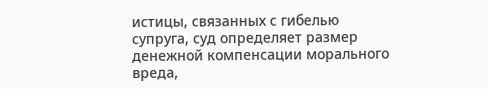истицы, связанных с гибелью супруга, суд определяет размер денежной компенсации морального вреда,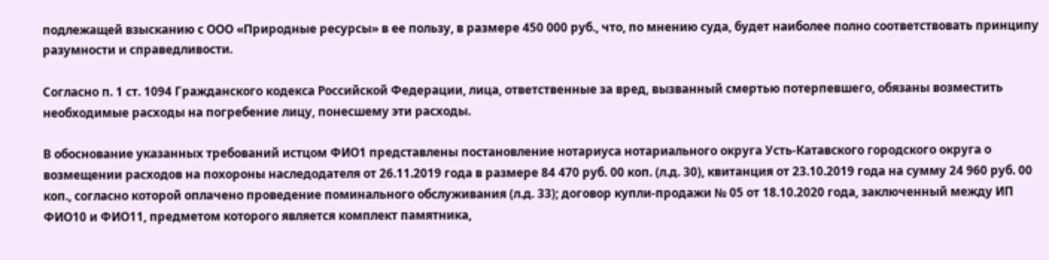подлежащей взысканию с ООО «Природные ресурсы» в ее пользу, в размере 450 000 руб., что, по мнению суда, будет наиболее полно соответствовать принципу разумности и справедливости.

Согласно п. 1 ст. 1094 Гражданского кодекса Российской Федерации, лица, ответственные за вред, вызванный смертью потерпевшего, обязаны возместить необходимые расходы на погребение лицу, понесшему эти расходы.

В обоснование указанных требований истцом ФИО1 представлены постановление нотариуса нотариального округа Усть-Катавского городского округа о возмещении расходов на похороны наследодателя от 26.11.2019 года в размере 84 470 руб. 00 коп. (л.д. 30), квитанция от 23.10.2019 года на сумму 24 960 руб. 00 коп., согласно которой оплачено проведение поминального обслуживания (л.д. 33); договор купли-продажи № 05 от 18.10.2020 года, заключенный между ИП ФИО10 и ФИО11, предметом которого является комплект памятника,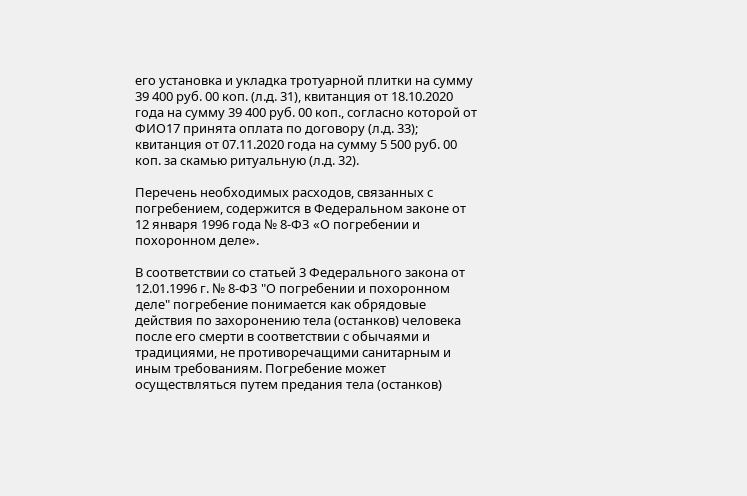его установка и укладка тротуарной плитки на сумму 39 400 руб. 00 коп. (л.д. 31), квитанция от 18.10.2020 года на сумму 39 400 руб. 00 коп., согласно которой от ФИО17 принята оплата по договору (л.д. 33); квитанция от 07.11.2020 года на сумму 5 500 руб. 00 коп. за скамью ритуальную (л.д. 32).

Перечень необходимых расходов, связанных с погребением, содержится в Федеральном законе от 12 января 1996 года № 8-ФЗ «О погребении и похоронном деле».

В соответствии со статьей 3 Федерального закона от 12.01.1996 г. № 8-ФЗ "О погребении и похоронном деле" погребение понимается как обрядовые действия по захоронению тела (останков) человека после его смерти в соответствии с обычаями и традициями, не противоречащими санитарным и иным требованиям. Погребение может осуществляться путем предания тела (останков)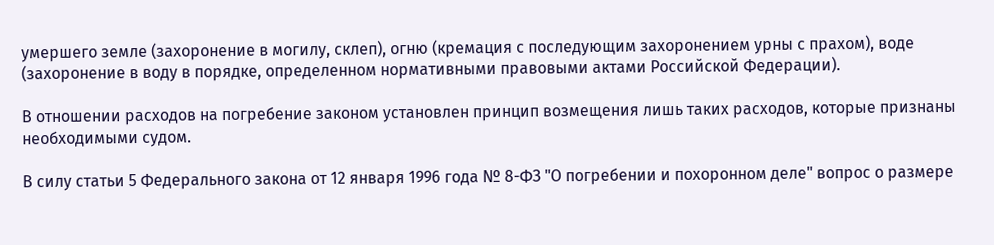умершего земле (захоронение в могилу, склеп), огню (кремация с последующим захоронением урны с прахом), воде (захоронение в воду в порядке, определенном нормативными правовыми актами Российской Федерации).

В отношении расходов на погребение законом установлен принцип возмещения лишь таких расходов, которые признаны необходимыми судом.

В силу статьи 5 Федерального закона от 12 января 1996 года № 8-ФЗ "О погребении и похоронном деле" вопрос о размере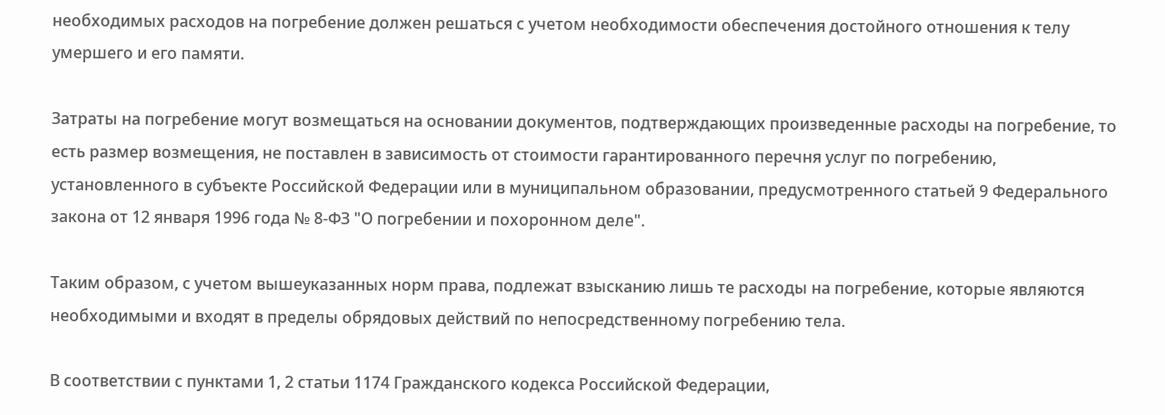необходимых расходов на погребение должен решаться с учетом необходимости обеспечения достойного отношения к телу умершего и его памяти.

Затраты на погребение могут возмещаться на основании документов, подтверждающих произведенные расходы на погребение, то есть размер возмещения, не поставлен в зависимость от стоимости гарантированного перечня услуг по погребению, установленного в субъекте Российской Федерации или в муниципальном образовании, предусмотренного статьей 9 Федерального закона от 12 января 1996 года № 8-ФЗ "О погребении и похоронном деле".

Таким образом, с учетом вышеуказанных норм права, подлежат взысканию лишь те расходы на погребение, которые являются необходимыми и входят в пределы обрядовых действий по непосредственному погребению тела.

В соответствии с пунктами 1, 2 статьи 1174 Гражданского кодекса Российской Федерации,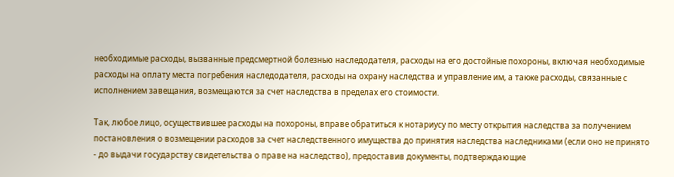необходимые расходы, вызванные предсмертной болезнью наследодателя, расходы на его достойные похороны, включая необходимые расходы на оплату места погребения наследодателя, расходы на охрану наследства и управление им, а также расходы, связанные с исполнением завещания, возмещаются за счет наследства в пределах его стоимости.

Так, любое лицо, осуществившее расходы на похороны, вправе обратиться к нотариусу по месту открытия наследства за получением постановления о возмещении расходов за счет наследственного имущества до принятия наследства наследниками (если оно не принято - до выдачи государству свидетельства о праве на наследство), предоставив документы, подтверждающие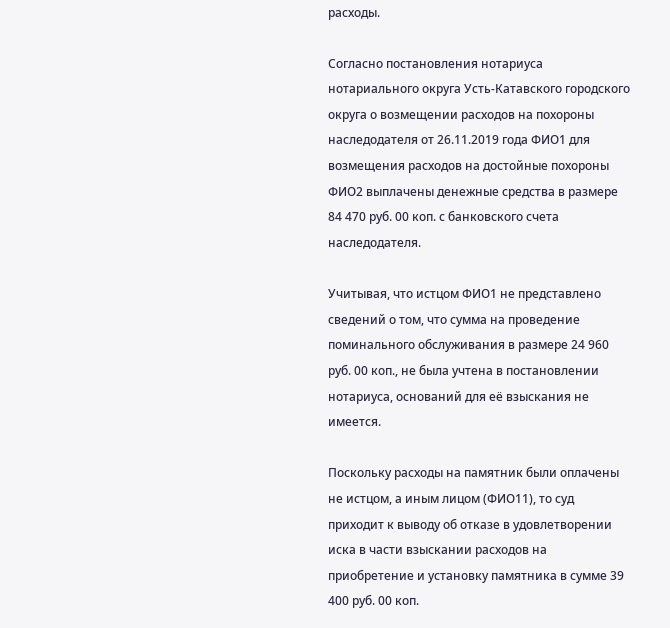расходы.

Согласно постановления нотариуса нотариального округа Усть-Катавского городского округа о возмещении расходов на похороны наследодателя от 26.11.2019 года ФИО1 для возмещения расходов на достойные похороны ФИО2 выплачены денежные средства в размере 84 470 руб. 00 коп. с банковского счета наследодателя.

Учитывая, что истцом ФИО1 не представлено сведений о том, что сумма на проведение поминального обслуживания в размере 24 960 руб. 00 коп., не была учтена в постановлении нотариуса, оснований для её взыскания не имеется.

Поскольку расходы на памятник были оплачены не истцом, а иным лицом (ФИО11), то суд приходит к выводу об отказе в удовлетворении иска в части взыскании расходов на приобретение и установку памятника в сумме 39 400 руб. 00 коп.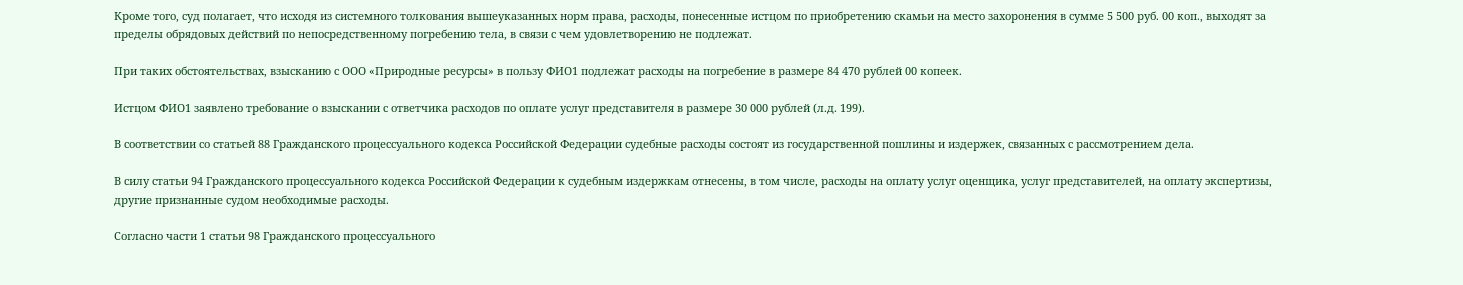Кроме того, суд полагает, что исходя из системного толкования вышеуказанных норм права, расходы, понесенные истцом по приобретению скамьи на место захоронения в сумме 5 500 руб. 00 коп., выходят за пределы обрядовых действий по непосредственному погребению тела, в связи с чем удовлетворению не подлежат.

При таких обстоятельствах, взысканию с ООО «Природные ресурсы» в пользу ФИО1 подлежат расходы на погребение в размере 84 470 рублей 00 копеек.

Истцом ФИО1 заявлено требование о взыскании с ответчика расходов по оплате услуг представителя в размере 30 000 рублей (л.д. 199).

В соответствии со статьей 88 Гражданского процессуального кодекса Российской Федерации судебные расходы состоят из государственной пошлины и издержек, связанных с рассмотрением дела.

В силу статьи 94 Гражданского процессуального кодекса Российской Федерации к судебным издержкам отнесены, в том числе, расходы на оплату услуг оценщика, услуг представителей, на оплату экспертизы, другие признанные судом необходимые расходы.

Согласно части 1 статьи 98 Гражданского процессуального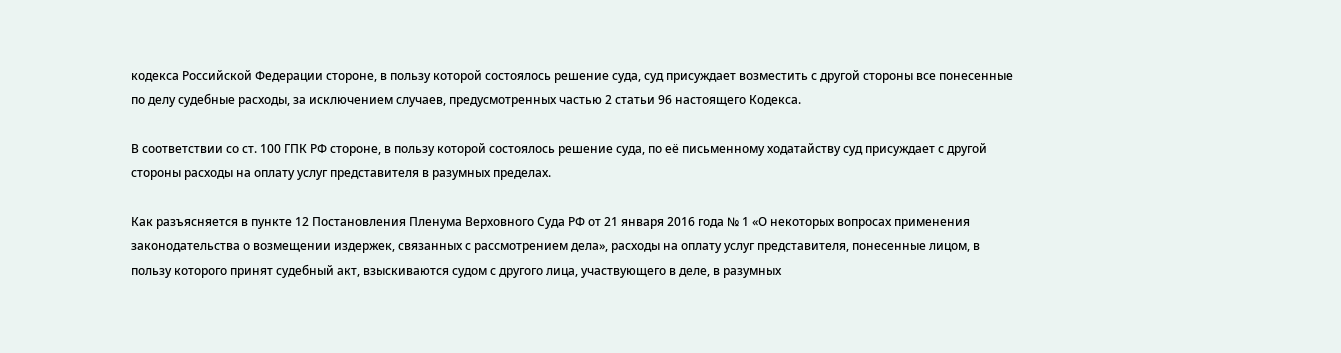кодекса Российской Федерации стороне, в пользу которой состоялось решение суда, суд присуждает возместить с другой стороны все понесенные по делу судебные расходы, за исключением случаев, предусмотренных частью 2 статьи 96 настоящего Кодекса.

В соответствии со ст. 100 ГПК РФ стороне, в пользу которой состоялось решение суда, по её письменному ходатайству суд присуждает с другой стороны расходы на оплату услуг представителя в разумных пределах.

Как разъясняется в пункте 12 Постановления Пленума Верховного Суда РФ от 21 января 2016 года № 1 «О некоторых вопросах применения законодательства о возмещении издержек, связанных с рассмотрением дела», расходы на оплату услуг представителя, понесенные лицом, в пользу которого принят судебный акт, взыскиваются судом с другого лица, участвующего в деле, в разумных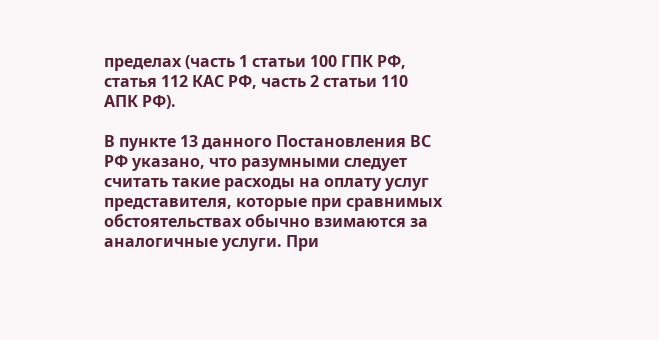пределах (часть 1 статьи 100 ГПК РФ, статья 112 КАС РФ, часть 2 статьи 110 АПК РФ).

В пункте 13 данного Постановления ВС РФ указано, что разумными следует считать такие расходы на оплату услуг представителя, которые при сравнимых обстоятельствах обычно взимаются за аналогичные услуги. При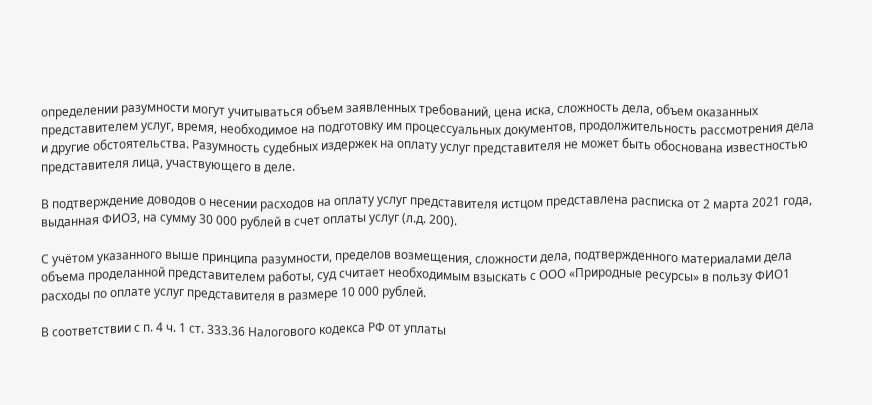определении разумности могут учитываться объем заявленных требований, цена иска, сложность дела, объем оказанных представителем услуг, время, необходимое на подготовку им процессуальных документов, продолжительность рассмотрения дела и другие обстоятельства. Разумность судебных издержек на оплату услуг представителя не может быть обоснована известностью представителя лица, участвующего в деле.

В подтверждение доводов о несении расходов на оплату услуг представителя истцом представлена расписка от 2 марта 2021 года, выданная ФИО3, на сумму 30 000 рублей в счет оплаты услуг (л.д. 200).

С учётом указанного выше принципа разумности, пределов возмещения, сложности дела, подтвержденного материалами дела объема проделанной представителем работы, суд считает необходимым взыскать с ООО «Природные ресурсы» в пользу ФИО1 расходы по оплате услуг представителя в размере 10 000 рублей.

В соответствии с п. 4 ч. 1 ст. 333.36 Налогового кодекса РФ от уплаты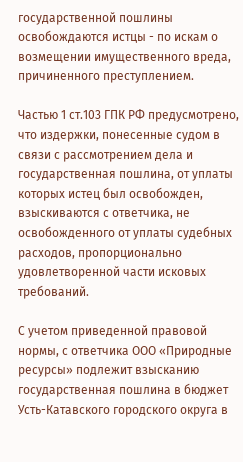государственной пошлины освобождаются истцы - по искам о возмещении имущественного вреда, причиненного преступлением.

Частью 1 ст.103 ГПК РФ предусмотрено, что издержки, понесенные судом в связи с рассмотрением дела и государственная пошлина, от уплаты которых истец был освобожден, взыскиваются с ответчика, не освобожденного от уплаты судебных расходов, пропорционально удовлетворенной части исковых требований.

С учетом приведенной правовой нормы, с ответчика ООО «Природные ресурсы» подлежит взысканию государственная пошлина в бюджет Усть-Катавского городского округа в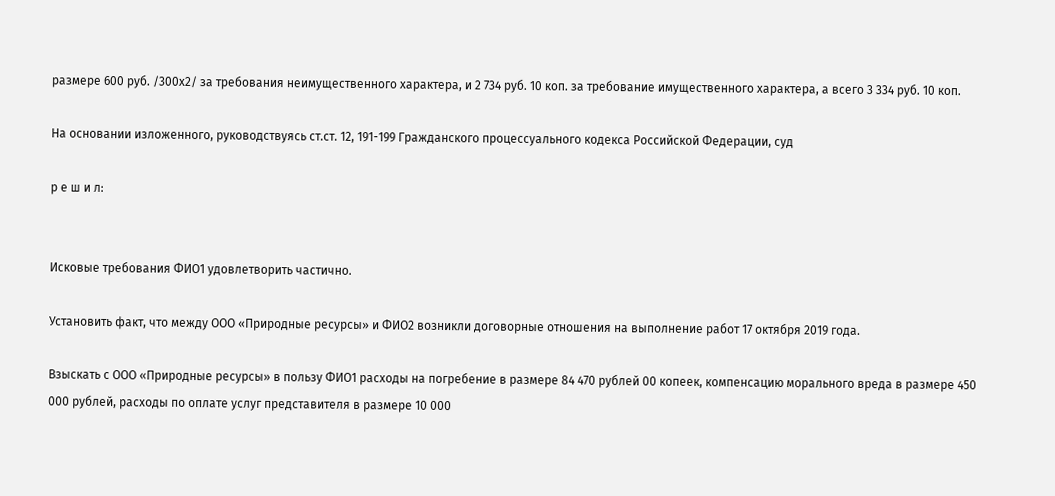размере 600 руб. /300х2/ за требования неимущественного характера, и 2 734 руб. 10 коп. за требование имущественного характера, а всего 3 334 руб. 10 коп.

На основании изложенного, руководствуясь ст.ст. 12, 191-199 Гражданского процессуального кодекса Российской Федерации, суд

р е ш и л:


Исковые требования ФИО1 удовлетворить частично.

Установить факт, что между ООО «Природные ресурсы» и ФИО2 возникли договорные отношения на выполнение работ 17 октября 2019 года.

Взыскать с ООО «Природные ресурсы» в пользу ФИО1 расходы на погребение в размере 84 470 рублей 00 копеек, компенсацию морального вреда в размере 450 000 рублей, расходы по оплате услуг представителя в размере 10 000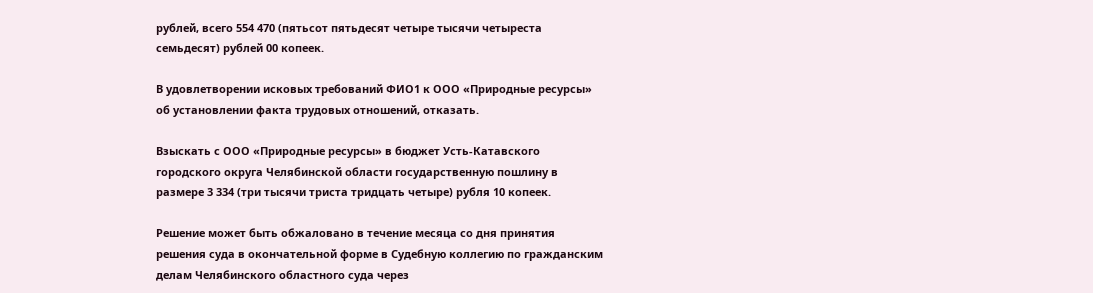рублей, всего 554 470 (пятьсот пятьдесят четыре тысячи четыреста семьдесят) рублей 00 копеек.

В удовлетворении исковых требований ФИО1 к ООО «Природные ресурсы» об установлении факта трудовых отношений, отказать.

Взыскать с ООО «Природные ресурсы» в бюджет Усть-Катавского городского округа Челябинской области государственную пошлину в размере 3 334 (три тысячи триста тридцать четыре) рубля 10 копеек.

Решение может быть обжаловано в течение месяца со дня принятия решения суда в окончательной форме в Судебную коллегию по гражданским делам Челябинского областного суда через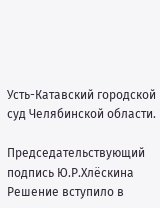Усть-Катавский городской суд Челябинской области.

Председательствующий подпись Ю.Р.Хлёскина Решение вступило в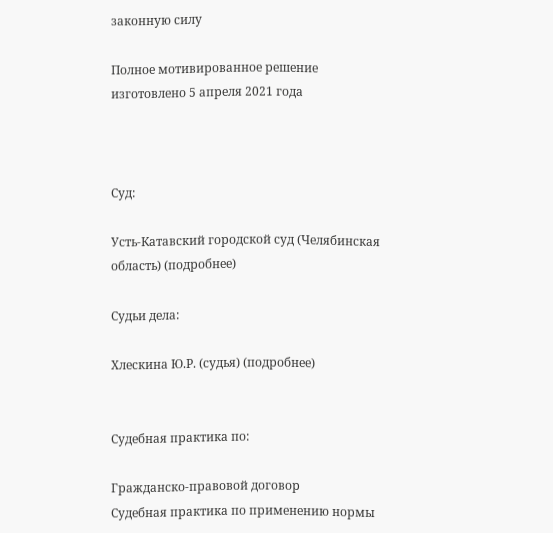законную силу

Полное мотивированное решение изготовлено 5 апреля 2021 года



Суд:

Усть-Катавский городской суд (Челябинская область) (подробнее)

Судьи дела:

Хлескина Ю.Р. (судья) (подробнее)


Судебная практика по:

Гражданско-правовой договор
Судебная практика по применению нормы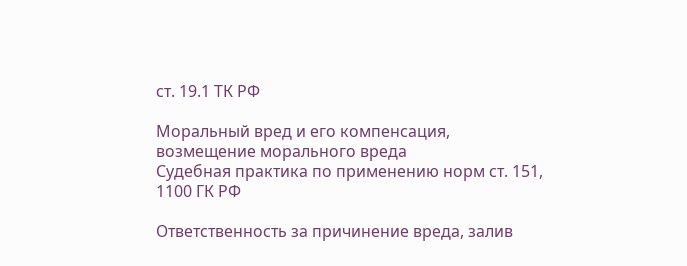ст. 19.1 ТК РФ

Моральный вред и его компенсация, возмещение морального вреда
Судебная практика по применению норм ст. 151, 1100 ГК РФ

Ответственность за причинение вреда, залив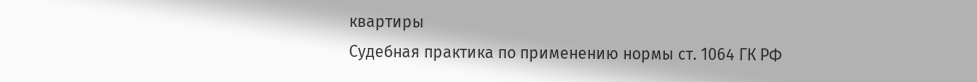квартиры
Судебная практика по применению нормы ст. 1064 ГК РФ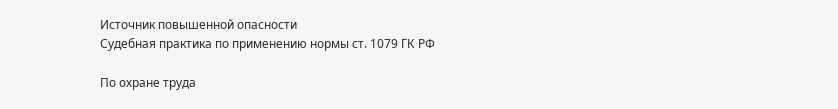Источник повышенной опасности
Судебная практика по применению нормы ст. 1079 ГК РФ

По охране труда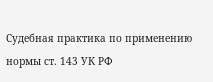Судебная практика по применению нормы ст. 143 УК РФ